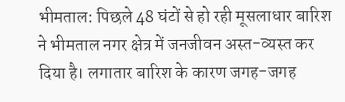भीमताल: पिछले 48 घंटों से हो रही मूसलाधार बारिश ने भीमताल नगर क्षेत्र में जनजीवन अस्त-व्यस्त कर दिया है। लगातार बारिश के कारण जगह-जगह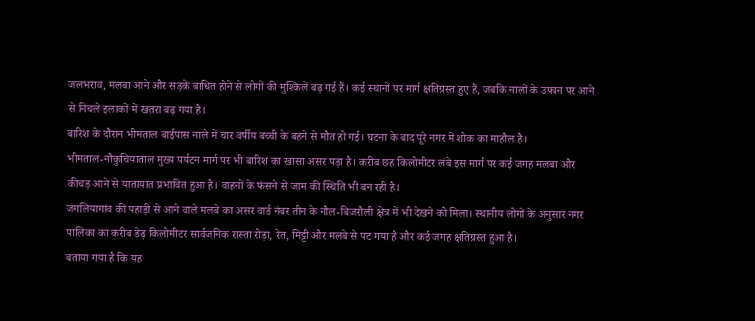जलभराव, मलबा आने और सड़कें बाधित होने से लोगों की मुश्किलें बढ़ गई हैं। कई स्थानों पर मार्ग क्षतिग्रस्त हुए हैं, जबकि नालों के उफान पर आने से निचले इलाकों में खतरा बढ़ गया है।
बारिश के दौरान भीमताल बाईपास नाले में चार वर्षीय बच्ची के बहने से मौत हो गई। घटना के बाद पूरे नगर में शोक का माहौल है।
भीमताल-नौकुचियाताल मुख्य पर्यटन मार्ग पर भी बारिश का खासा असर पड़ा है। करीब छह किलोमीटर लंबे इस मार्ग पर कई जगह मलबा और कीचड़ आने से यातायात प्रभावित हुआ है। वाहनों के फंसने से जाम की स्थिति भी बन रही है।
जंगलियागांव की पहाड़ी से आने वाले मलबे का असर वार्ड नंबर तीन के नौल-बिजरौली क्षेत्र में भी देखने को मिला। स्थानीय लोगों के अनुसार नगर पालिका का करीब डेढ़ किलोमीटर सार्वजनिक रास्ता रोड़ा, रेत, मिट्टी और मलबे से पट गया है और कई जगह क्षतिग्रस्त हुआ है।
बताया गया है कि यह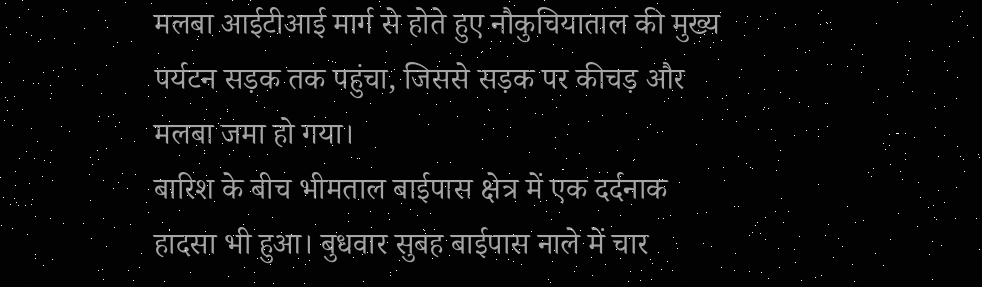मलबा आईटीआई मार्ग से होते हुए नौकुचियाताल की मुख्य पर्यटन सड़क तक पहुंचा, जिससे सड़क पर कीचड़ और मलबा जमा हो गया।
बारिश के बीच भीमताल बाईपास क्षेत्र में एक दर्दनाक हादसा भी हुआ। बुधवार सुबह बाईपास नाले में चार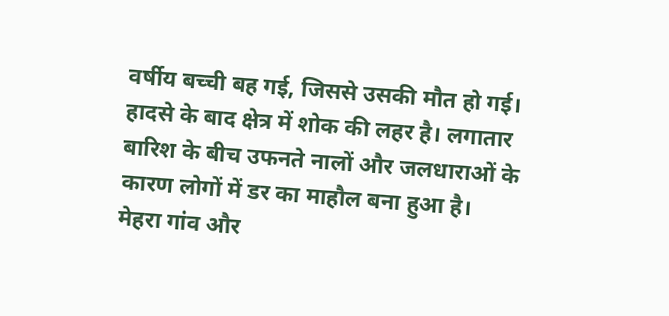वर्षीय बच्ची बह गई, जिससे उसकी मौत हो गई। हादसे के बाद क्षेत्र में शोक की लहर है। लगातार बारिश के बीच उफनते नालों और जलधाराओं के कारण लोगों में डर का माहौल बना हुआ है।
मेहरा गांव और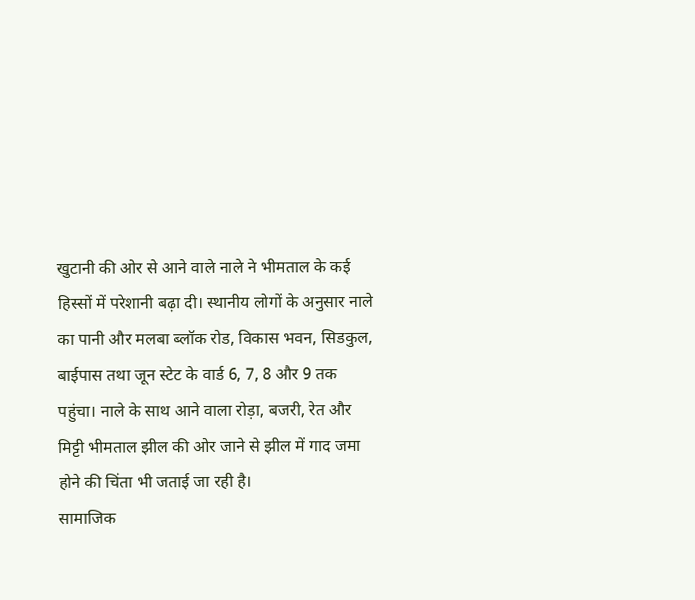खुटानी की ओर से आने वाले नाले ने भीमताल के कई हिस्सों में परेशानी बढ़ा दी। स्थानीय लोगों के अनुसार नाले का पानी और मलबा ब्लॉक रोड, विकास भवन, सिडकुल, बाईपास तथा जून स्टेट के वार्ड 6, 7, 8 और 9 तक पहुंचा। नाले के साथ आने वाला रोड़ा, बजरी, रेत और मिट्टी भीमताल झील की ओर जाने से झील में गाद जमा होने की चिंता भी जताई जा रही है।
सामाजिक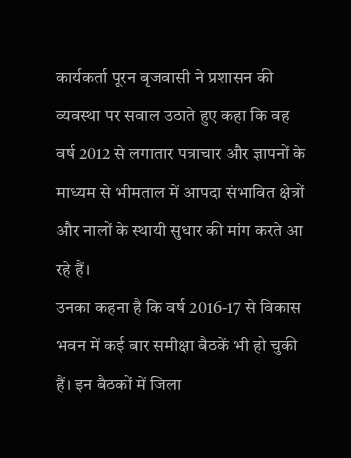कार्यकर्ता पूरन बृजवासी ने प्रशासन की व्यवस्था पर सवाल उठाते हुए कहा कि वह वर्ष 2012 से लगातार पत्राचार और ज्ञापनों के माध्यम से भीमताल में आपदा संभावित क्षेत्रों और नालों के स्थायी सुधार की मांग करते आ रहे हैं।
उनका कहना है कि वर्ष 2016-17 से विकास भवन में कई बार समीक्षा बैठकें भी हो चुकी हैं। इन बैठकों में जिला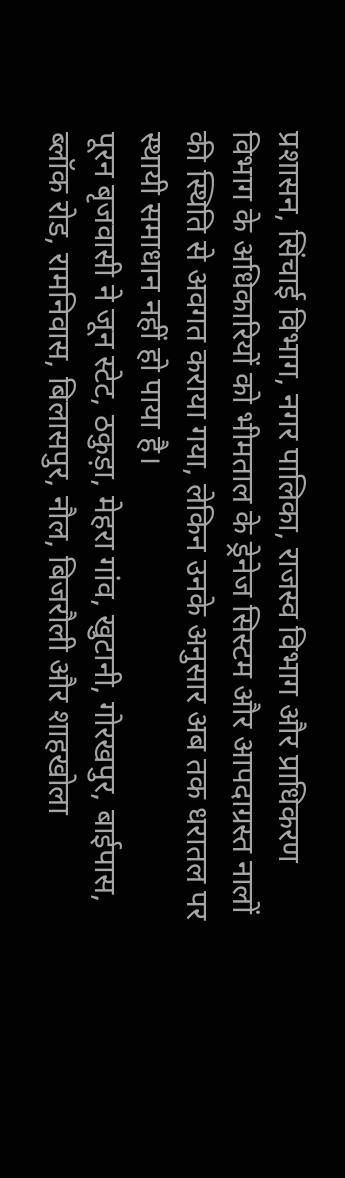प्रशासन, सिंचाई विभाग, नगर पालिका, राजस्व विभाग और प्राधिकरण विभाग के अधिकारियों को भीमताल के ड्रेनेज सिस्टम और आपदाग्रस्त नालों की स्थिति से अवगत कराया गया, लेकिन उनके अनुसार अब तक धरातल पर स्थायी समाधान नहीं हो पाया है।
पूरन बृजवासी ने जून स्टेट, ठकुड़ा, मेहरा गांव, खुटानी, गोरखपुर, बाईपास, ब्लॉक रोड, रामनिवास, बिलासपुर, नौल, बिजरौली और शाहखोला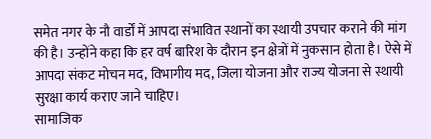समेत नगर के नौ वार्डों में आपदा संभावित स्थानों का स्थायी उपचार कराने की मांग की है। उन्होंने कहा कि हर वर्ष बारिश के दौरान इन क्षेत्रों में नुकसान होता है। ऐसे में आपदा संकट मोचन मद, विभागीय मद, जिला योजना और राज्य योजना से स्थायी सुरक्षा कार्य कराए जाने चाहिए।
सामाजिक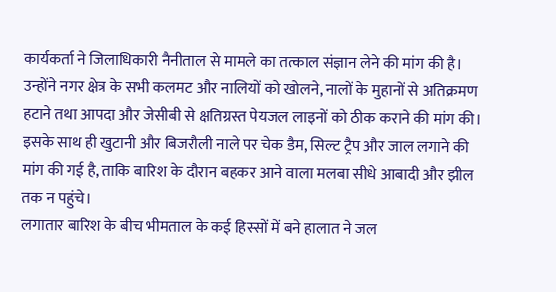कार्यकर्ता ने जिलाधिकारी नैनीताल से मामले का तत्काल संज्ञान लेने की मांग की है। उन्होंने नगर क्षेत्र के सभी कलमट और नालियों को खोलने, नालों के मुहानों से अतिक्रमण हटाने तथा आपदा और जेसीबी से क्षतिग्रस्त पेयजल लाइनों को ठीक कराने की मांग की।
इसके साथ ही खुटानी और बिजरौली नाले पर चेक डैम, सिल्ट ट्रैप और जाल लगाने की मांग की गई है, ताकि बारिश के दौरान बहकर आने वाला मलबा सीधे आबादी और झील तक न पहुंचे।
लगातार बारिश के बीच भीमताल के कई हिस्सों में बने हालात ने जल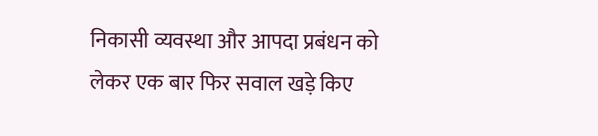निकासी व्यवस्था और आपदा प्रबंधन को लेकर एक बार फिर सवाल खड़े किए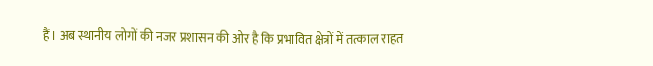हैं। अब स्थानीय लोगों की नजर प्रशासन की ओर है कि प्रभावित क्षेत्रों में तत्काल राहत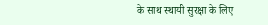के साथ स्थायी सुरक्षा के लिए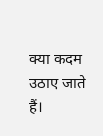क्या कदम उठाए जाते हैं।